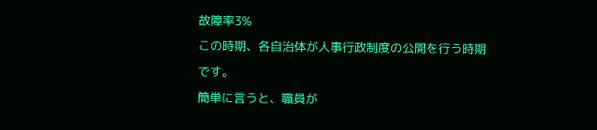故障率3%
この時期、各自治体が人事行政制度の公開を行う時期です。
簡単に言うと、職員が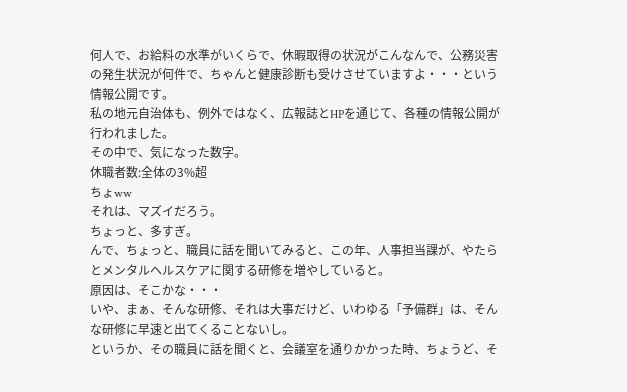何人で、お給料の水準がいくらで、休暇取得の状況がこんなんで、公務災害の発生状況が何件で、ちゃんと健康診断も受けさせていますよ・・・という情報公開です。
私の地元自治体も、例外ではなく、広報誌とHPを通じて、各種の情報公開が行われました。
その中で、気になった数字。
休職者数:全体の3%超
ちょww
それは、マズイだろう。
ちょっと、多すぎ。
んで、ちょっと、職員に話を聞いてみると、この年、人事担当課が、やたらとメンタルヘルスケアに関する研修を増やしていると。
原因は、そこかな・・・
いや、まぁ、そんな研修、それは大事だけど、いわゆる「予備群」は、そんな研修に早速と出てくることないし。
というか、その職員に話を聞くと、会議室を通りかかった時、ちょうど、そ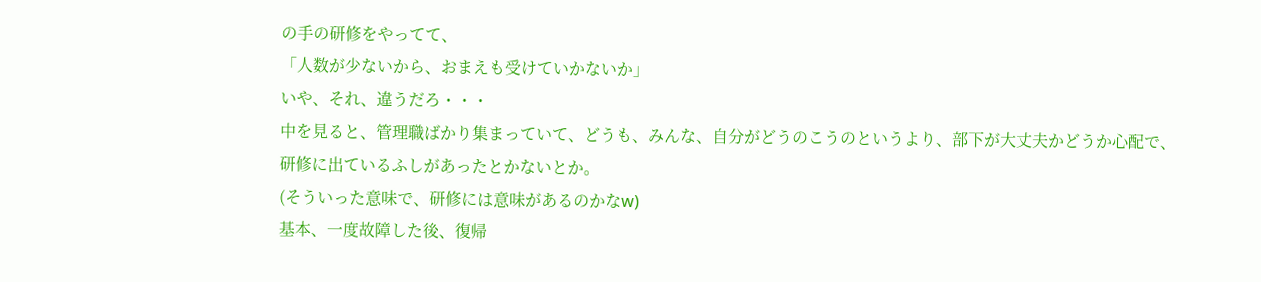の手の研修をやってて、
「人数が少ないから、おまえも受けていかないか」
いや、それ、違うだろ・・・
中を見ると、管理職ばかり集まっていて、どうも、みんな、自分がどうのこうのというより、部下が大丈夫かどうか心配で、研修に出ているふしがあったとかないとか。
(そういった意味で、研修には意味があるのかなw)
基本、一度故障した後、復帰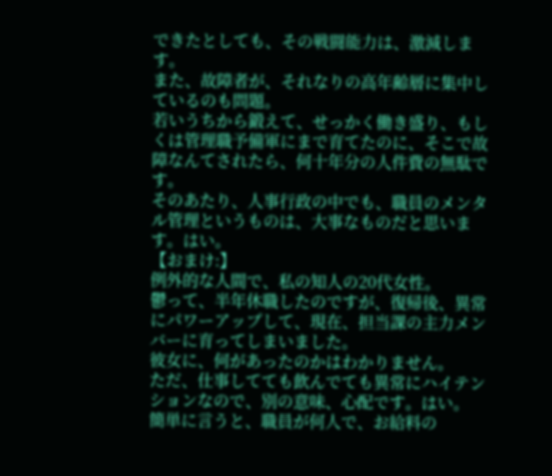できたとしても、その戦闘能力は、激減します。
また、故障者が、それなりの高年齢層に集中しているのも問題。
若いうちから鍛えて、せっかく働き盛り、もしくは管理職予備軍にまで育てたのに、そこで故障なんてされたら、何十年分の人件費の無駄です。
そのあたり、人事行政の中でも、職員のメンタル管理というものは、大事なものだと思います。はい。
【おまけ:】
例外的な人間で、私の知人の20代女性。
鬱って、半年休職したのですが、復帰後、異常にパワーアップして、現在、担当課の主力メンバーに育ってしまいました。
彼女に、何があったのかはわかりません。
ただ、仕事してても飲んでても異常にハイテンションなので、別の意味、心配です。はい。
簡単に言うと、職員が何人で、お給料の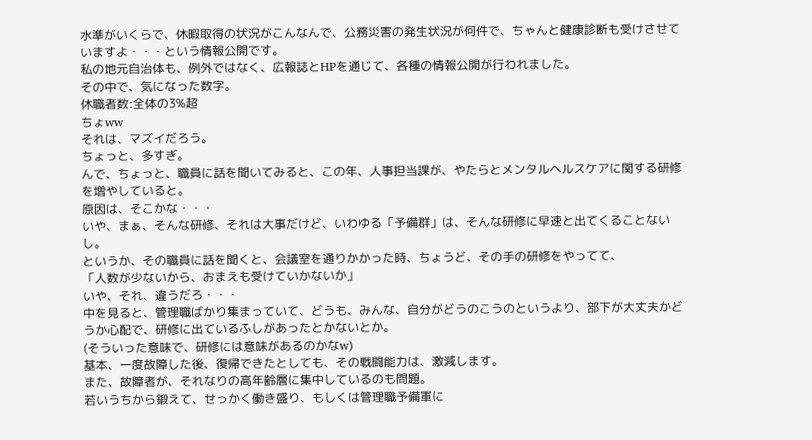水準がいくらで、休暇取得の状況がこんなんで、公務災害の発生状況が何件で、ちゃんと健康診断も受けさせていますよ・・・という情報公開です。
私の地元自治体も、例外ではなく、広報誌とHPを通じて、各種の情報公開が行われました。
その中で、気になった数字。
休職者数:全体の3%超
ちょww
それは、マズイだろう。
ちょっと、多すぎ。
んで、ちょっと、職員に話を聞いてみると、この年、人事担当課が、やたらとメンタルヘルスケアに関する研修を増やしていると。
原因は、そこかな・・・
いや、まぁ、そんな研修、それは大事だけど、いわゆる「予備群」は、そんな研修に早速と出てくることないし。
というか、その職員に話を聞くと、会議室を通りかかった時、ちょうど、その手の研修をやってて、
「人数が少ないから、おまえも受けていかないか」
いや、それ、違うだろ・・・
中を見ると、管理職ばかり集まっていて、どうも、みんな、自分がどうのこうのというより、部下が大丈夫かどうか心配で、研修に出ているふしがあったとかないとか。
(そういった意味で、研修には意味があるのかなw)
基本、一度故障した後、復帰できたとしても、その戦闘能力は、激減します。
また、故障者が、それなりの高年齢層に集中しているのも問題。
若いうちから鍛えて、せっかく働き盛り、もしくは管理職予備軍に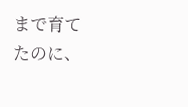まで育てたのに、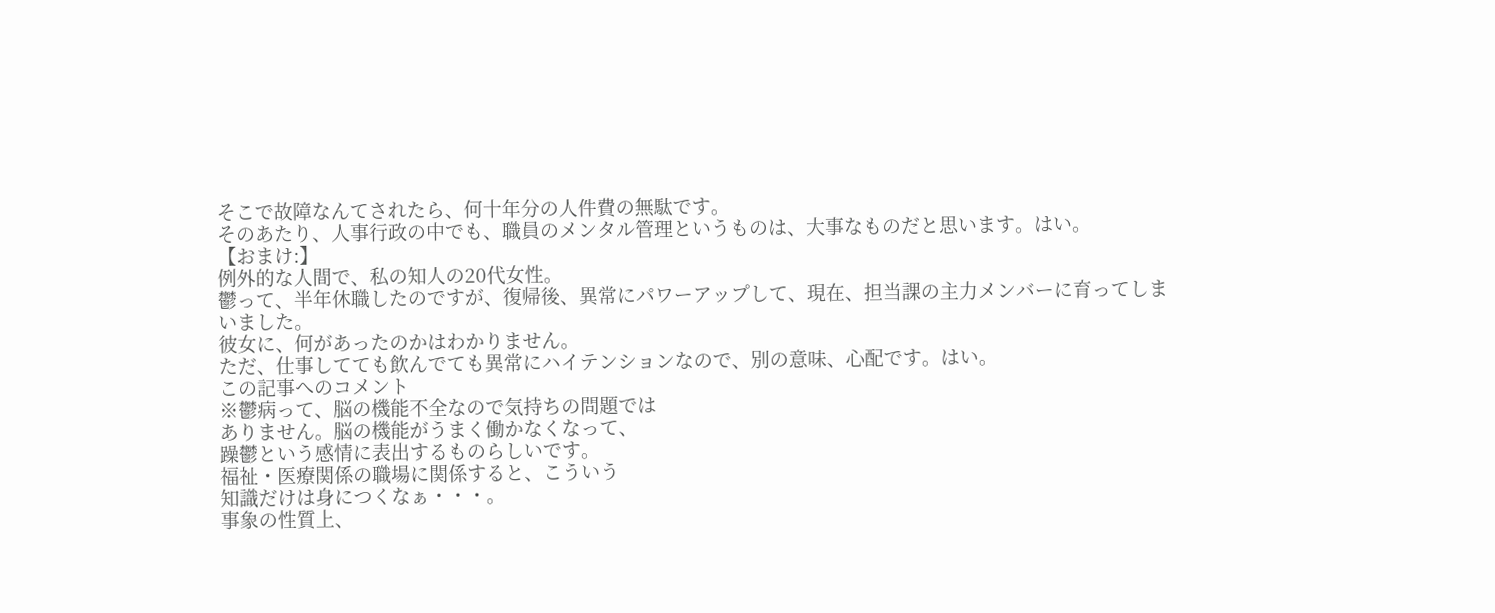そこで故障なんてされたら、何十年分の人件費の無駄です。
そのあたり、人事行政の中でも、職員のメンタル管理というものは、大事なものだと思います。はい。
【おまけ:】
例外的な人間で、私の知人の20代女性。
鬱って、半年休職したのですが、復帰後、異常にパワーアップして、現在、担当課の主力メンバーに育ってしまいました。
彼女に、何があったのかはわかりません。
ただ、仕事してても飲んでても異常にハイテンションなので、別の意味、心配です。はい。
この記事へのコメント
※鬱病って、脳の機能不全なので気持ちの問題では
ありません。脳の機能がうまく働かなくなって、
躁鬱という感情に表出するものらしいです。
福祉・医療関係の職場に関係すると、こういう
知識だけは身につくなぁ・・・。
事象の性質上、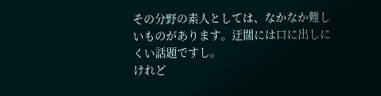その分野の素人としては、なかなか難しいものがあります。迂闊には口に出しにくい話題ですし。
けれど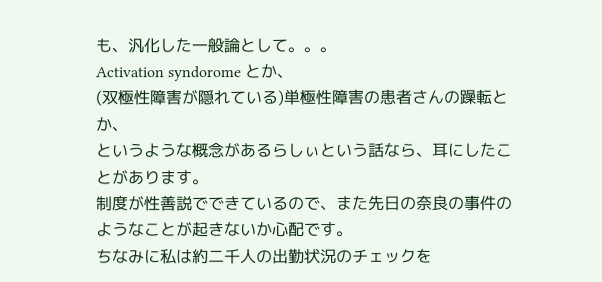も、汎化した一般論として。。。
Activation syndorome とか、
(双極性障害が隠れている)単極性障害の患者さんの躁転とか、
というような概念があるらしぃという話なら、耳にしたことがあります。
制度が性善説でできているので、また先日の奈良の事件のようなことが起きないか心配です。
ちなみに私は約二千人の出勤状況のチェックを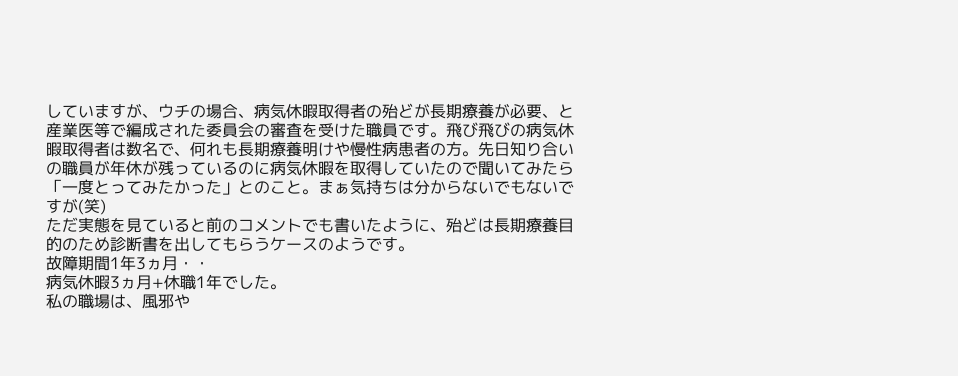していますが、ウチの場合、病気休暇取得者の殆どが長期療養が必要、と産業医等で編成された委員会の審査を受けた職員です。飛び飛びの病気休暇取得者は数名で、何れも長期療養明けや慢性病患者の方。先日知り合いの職員が年休が残っているのに病気休暇を取得していたので聞いてみたら「一度とってみたかった」とのこと。まぁ気持ちは分からないでもないですが(笑)
ただ実態を見ていると前のコメントでも書いたように、殆どは長期療養目的のため診断書を出してもらうケースのようです。
故障期間1年3ヵ月・・
病気休暇3ヵ月+休職1年でした。
私の職場は、風邪や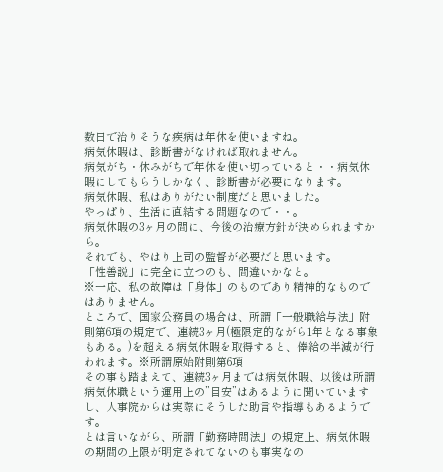数日で治りそうな疾病は年休を使いますね。
病気休暇は、診断書がなければ取れません。
病気がち・休みがちで年休を使い切っていると・・病気休暇にしてもらうしかなく、診断書が必要になります。
病気休暇、私はありがたい制度だと思いました。
やっぱり、生活に直結する問題なので・・。
病気休暇の3ヶ月の間に、今後の治療方針が決められますから。
それでも、やはり上司の監督が必要だと思います。
「性善説」に完全に立つのも、間違いかなと。
※一応、私の故障は「身体」のものであり精神的なものではありません。
ところで、国家公務員の場合は、所謂「一般職給与法」附則第6項の規定で、連続3ヶ月(極限定的ながら1年となる事象もある。)を超える病気休暇を取得すると、俸給の半減が行われます。※所謂原始附則第6項
その事も踏まえて、連続3ヶ月までは病気休暇、以後は所謂病気休職という運用上の”目安”はあるように聞いていますし、人事院からは実際にそうした助言や指導もあるようです。
とは言いながら、所謂「勤務時間法」の規定上、病気休暇の期間の上限が明定されてないのも事実なの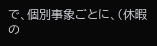で、個別事象ごとに、(休暇の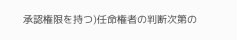承認権限を持つ)任命権者の判断次第の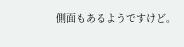側面もあるようですけど。